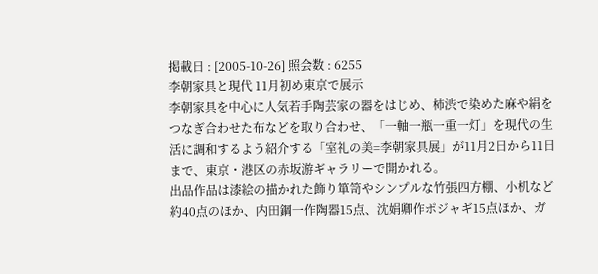掲載日 : [2005-10-26] 照会数 : 6255
李朝家具と現代 11月初め東京で展示
李朝家具を中心に人気若手陶芸家の器をはじめ、柿渋で染めた麻や絹をつなぎ合わせた布などを取り合わせ、「一軸一瓶一重一灯」を現代の生活に調和するよう紹介する「室礼の美=李朝家具展」が11月2日から11日まで、東京・港区の赤坂游ギャラリーで開かれる。
出品作品は漆絵の描かれた飾り箪笥やシンプルな竹張四方棚、小机など約40点のほか、内田鋼一作陶器15点、沈娟卿作ポジャギ15点ほか、ガ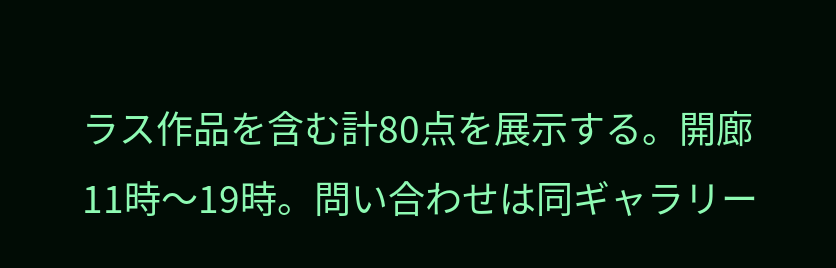ラス作品を含む計80点を展示する。開廊11時〜19時。問い合わせは同ギャラリー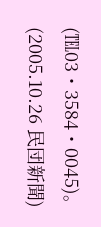(℡03・3584・0045)。
(2005.10.26 民団新聞)